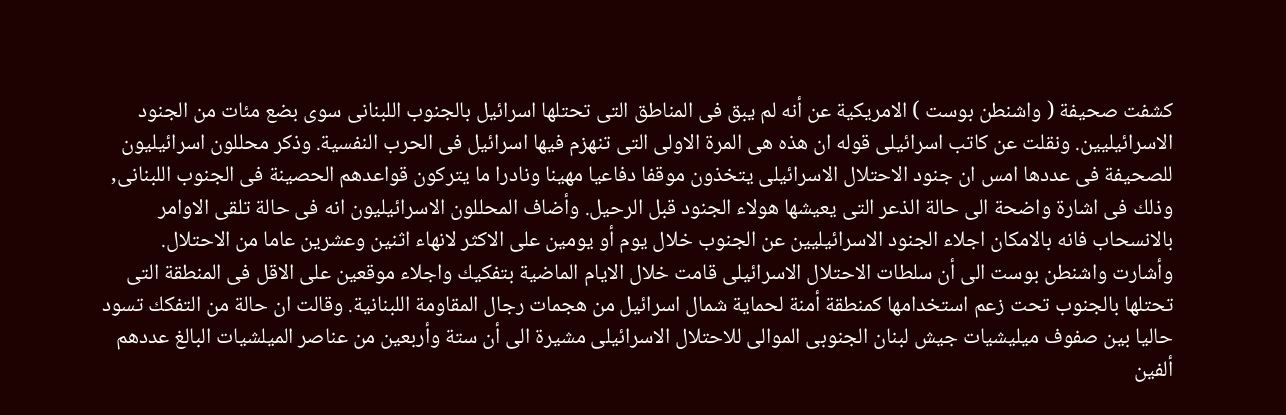كشفت صحيفة ( واشنطن بوست ) الامريكية عن أنه لم يبق فى المناطق التى تحتلها اسرائيل بالجنوب اللبنانى سوى بضع مئات من الجنود الاسرائيليين. ونقلت عن كاتب اسرائيلى قوله ان هذه هى المرة الاولى التى تنهزم فيها اسرائيل فى الحرب النفسية. وذكر محللون اسرائيليون للصحيفة فى عددها امس ان جنود الاحتلال الاسرائيلى يتخذون موقفا دفاعيا مهينا ونادرا ما يتركون قواعدهم الحصينة فى الجنوب اللبنانى, وذلك فى اشارة واضحة الى حالة الذعر التى يعيشها هولاء الجنود قبل الرحيل. وأضاف المحللون الاسرائيليون انه فى حالة تلقى الاوامر بالانسحاب فانه بالامكان اجلاء الجنود الاسرائيليين عن الجنوب خلال يوم أو يومين على الاكثر لانهاء اثنين وعشرين عاما من الاحتلال. وأشارت واشنطن بوست الى أن سلطات الاحتلال الاسرائيلى قامت خلال الايام الماضية بتفكيك واجلاء موقعين على الاقل فى المنطقة التى تحتلها بالجنوب تحت زعم استخدامها كمنطقة أمنة لحماية شمال اسرائيل من هجمات رجال المقاومة اللبنانية. وقالت ان حالة من التفكك تسود حاليا بين صفوف ميليشيات جيش لبنان الجنوبى الموالى للاحتلال الاسرائيلى مشيرة الى أن ستة وأربعين من عناصر الميلشيات البالغ عددهم ألفين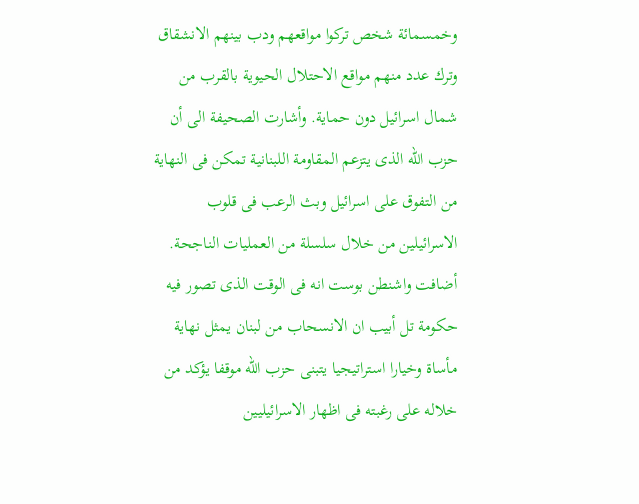وخمسمائة شخص تركوا مواقعهم ودب بينهم الانشقاق وترك عدد منهم مواقع الاحتلال الحيوية بالقرب من شمال اسرائيل دون حماية. وأشارت الصحيفة الى أن حزب الله الذى يتزعم المقاومة اللبنانية تمكن فى النهاية من التفوق على اسرائيل وبث الرعب فى قلوب الاسرائيلين من خلال سلسلة من العمليات الناجحة. أضافت واشنطن بوست انه فى الوقت الذى تصور فيه حكومة تل أبيب ان الانسحاب من لبنان يمثل نهاية مأساة وخيارا استراتيجيا يتبنى حزب الله موقفا يؤكد من خلاله على رغبته فى اظهار الاسرائيليين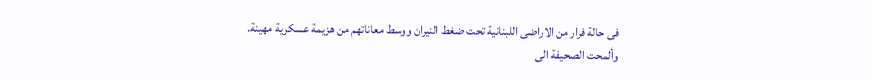فى حالة فرار من الاراضى اللبنانية تحت ضغط النيران ووسط معاناتهم من هزيمة عسكرية مهينة. وألمحت الصحيفة الى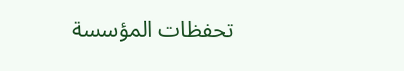تحفظات المؤسسة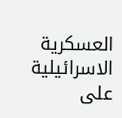العسكرية الاسرائيلية على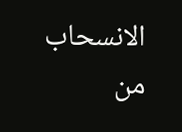الانسحاب من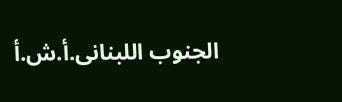الجنوب اللبنانى.أ.ش.أ